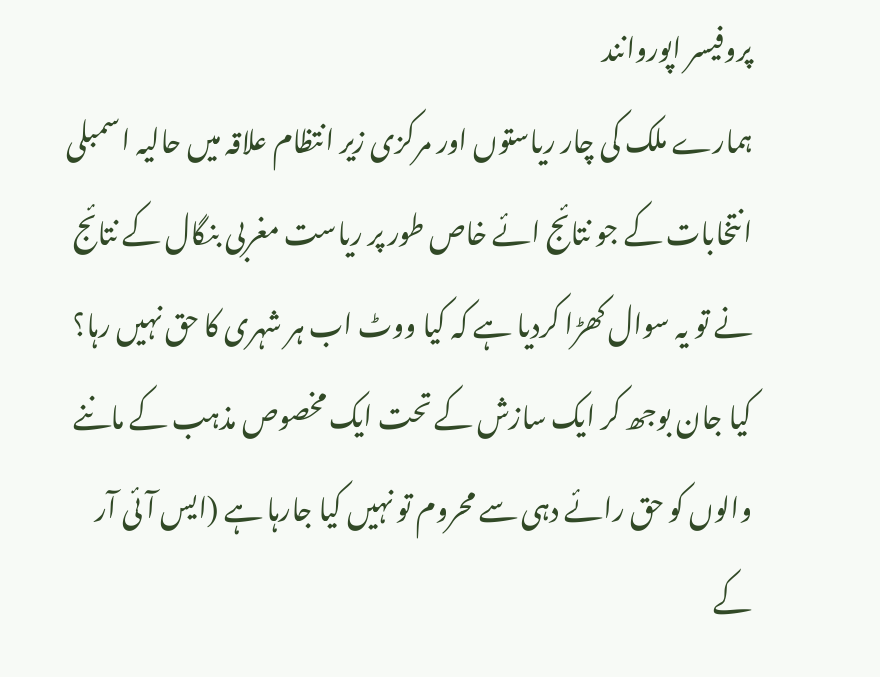پروفیسر اپوروانند
ہمارے ملک کی چار ریاستوں اور مرکزی زیر انتظام علاقہ میں حالیہ اسمبلی انتخابات کے جو نتائج ائے خاص طور پر ریاست مغربی بنگال کے نتائج نے تو یہ سوال کھڑا کردیا ہے کہ کیا ووٹ اب ہر شہری کا حق نہیں رہا؟ کیا جان بوجھ کر ایک سازش کے تحت ایک مخصوص مذہب کے ماننے والوں کو حق رائے دہی سے محروم تو نہیں کیا جارہا ہے (ایس آئی آر کے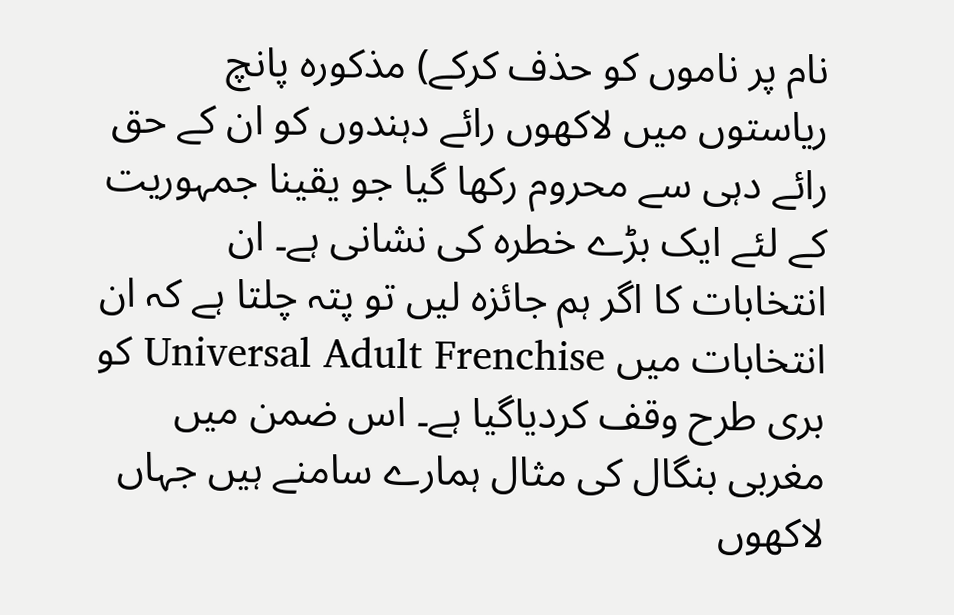نام پر ناموں کو حذف کرکے) مذکورہ پانچ ریاستوں میں لاکھوں رائے دہندوں کو ان کے حق رائے دہی سے محروم رکھا گیا جو یقینا جمہوریت کے لئے ایک بڑے خطرہ کی نشانی ہے۔ ان انتخابات کا اگر ہم جائزہ لیں تو پتہ چلتا ہے کہ ان انتخابات میں Universal Adult Frenchise کو بری طرح وقف کردیاگیا ہے۔ اس ضمن میں مغربی بنگال کی مثال ہمارے سامنے ہیں جہاں لاکھوں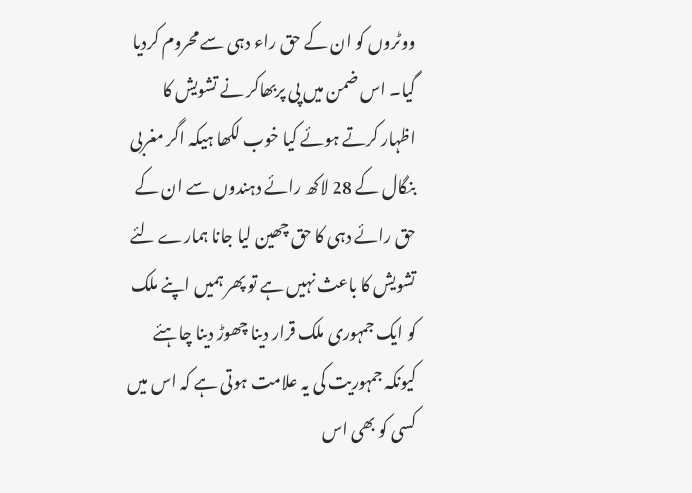ووٹروں کو ان کے حق راء دہی سے محروم کردیا گیا۔ اس ضمن میں پی پربھاکر نے تشویش کا اظہار کرتے ہوئے کیا خوب لکھا ہیکہ اگر مغربی بنگال کے 28 لاکھ رائے دہندوں سے ان کے حق رائے دہی کا حق چھین لیا جانا ہمارے لئے تشویش کا باعث نہیں ہے تو پھر ہمیں اپنے ملک کو ایک جمہوری ملک قرار دینا چھوڑ دینا چاہئے کیونکہ جمہوریت کی یہ علامت ہوتی ہے کہ اس میں کسی کو بھی اس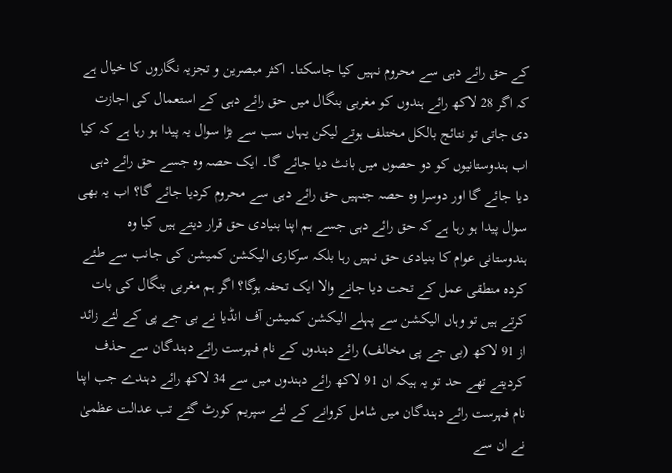کے حق رائے دہی سے محروم نہیں کیا جاسکتا۔ اکثر مبصرین و تجزیہ نگاروں کا خیال ہے کہ اگر 28 لاکھ رائے ہندوں کو مغربی بنگال میں حق رائے دہی کے استعمال کی اجازت دی جاتی تو نتائج بالکل مختلف ہوتے لیکن یہاں سب سے بڑا سوال یہ پیدا ہو رہا ہے کہ کیا اب ہندوستانیوں کو دو حصوں میں بانٹ دیا جائے گا۔ ایک حصہ وہ جسے حق رائے دہی دیا جائے گا اور دوسرا وہ حصہ جنہیں حق رائے دہی سے محروم کردیا جائے گا؟ اب یہ بھی سوال پیدا ہو رہا ہے کہ حق رائے دہی جسے ہم اپنا بنیادی حق قرار دیتے ہیں کیا وہ ہندوستانی عوام کا بنیادی حق نہیں رہا بلکہ سرکاری الیکشن کمیشن کی جانب سے طئے کردہ منطقی عمل کے تحت دیا جانے والا ایک تحفہ ہوگا؟ اگر ہم مغربی بنگال کی بات کرتے ہیں تو وہاں الیکشن سے پہلے الیکشن کمیشن آف انڈیا نے بی جے پی کے لئے زائد از 91 لاکھ (بی جے پی مخالف) رائے دہندوں کے نام فہرست رائے دہندگان سے حذف کردیتے تھے حد تو یہ ہیکہ ان 91 لاکھ رائے دہندوں میں سے 34 لاکھ رائے دہندے جب اپنا نام فہرست رائے دہندگان میں شامل کروانے کے لئے سپریم کورٹ گئے تب عدالت عظمیٰ نے ان سے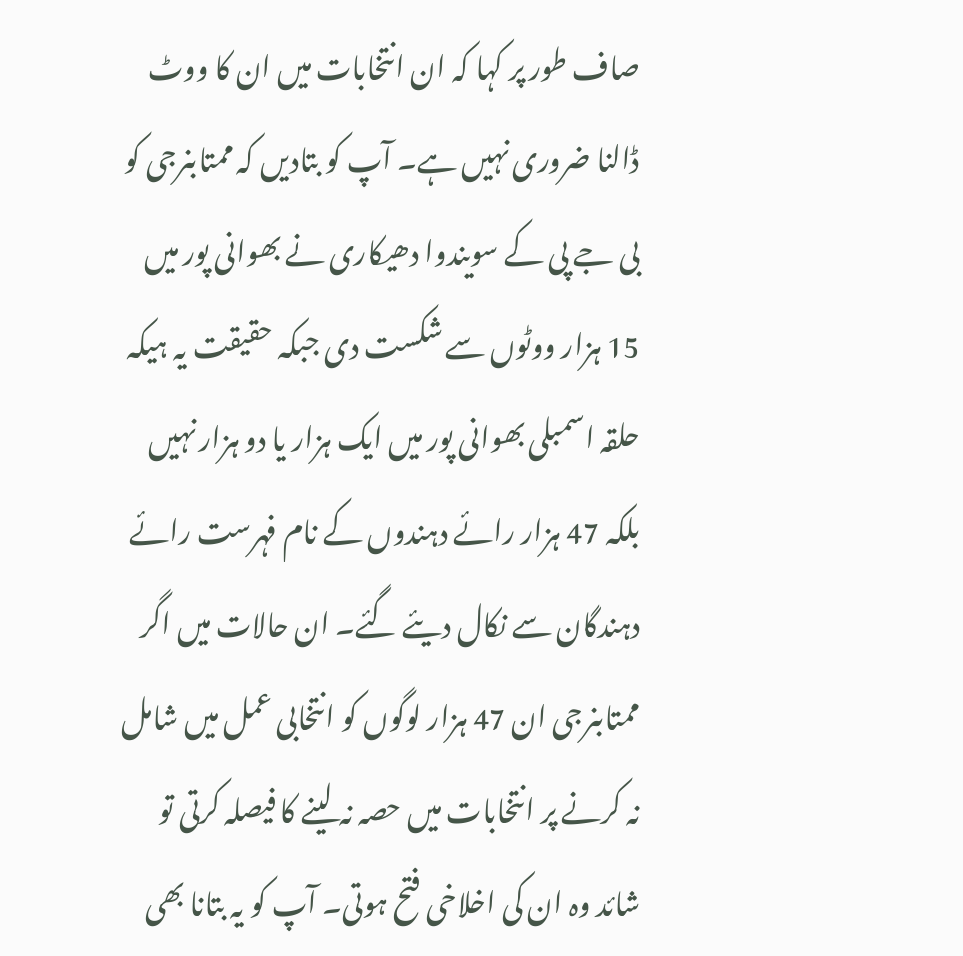صاف طور پر کہا کہ ان انتخابات میں ان کا ووٹ ڈالنا ضروری نہیں ہے۔ آپ کو بتادیں کہ ممتابنرجی کو بی جے پی کے سویندوا دھیکاری نے بھوانی پور میں 15 ہزار ووٹوں سے شکست دی جبکہ حقیقت یہ ہیکہ حلقہ اسمبلی بھوانی پور میں ایک ہزار یا دو ہزار نہیں بلکہ 47 ہزار رائے دہندوں کے نام فہرست رائے دہندگان سے نکال دیئے گئے۔ ان حالات میں اگر ممتابنرجی ان 47 ہزار لوگوں کو انتخابی عمل میں شامل نہ کرنے پر انتخابات میں حصہ نہ لینے کا فیصلہ کرتی تو شائد وہ ان کی اخلاخی فتح ہوتی۔ آپ کو یہ بتانا بھی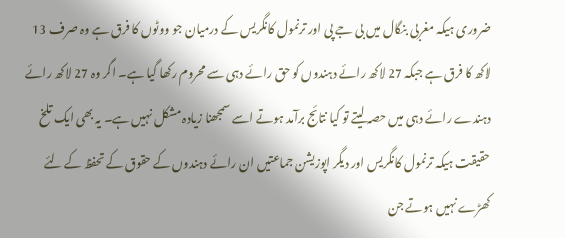ضروری ہیکہ مغربی بنگال میں بی جے پی اور ترنمول کانگریس کے درمیان جو ووٹوں کا فرق ہے وہ صرف 13 لاکھ کا فرق ہے جبکہ 27 لاکھ رائے دہندوں کو حق رائے دہی سے محروم رکھا گیا ہے۔ اگر وہ 27 لاکھ رائے دہندے رائے دہی میں حصہ لیتے تو کیا نتائج برآمد ہوتے اسے سمجھنا زیادہ مشکل نہیں ہے۔ یہ بھی ایک تلخ حقیقت ہیکہ ترنمول کانگریس اور دیگر اپوزیشن جماعتیں ان رائے دہندوں کے حقوق کے تحفظ کے لئے کھڑے نہیں ہوتے جن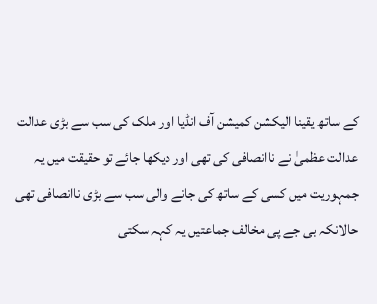کے ساتھ یقینا الیکشن کمیشن آف انڈیا اور ملک کی سب سے بڑی عدالت عدالت عظمیٰ نے ناانصافی کی تھی اور دیکھا جائے تو حقیقت میں یہ جمہوریت میں کسی کے ساتھ کی جانے والی سب سے بڑی ناانصافی تھی حالانکہ بی جے پی مخالف جماعتیں یہ کہہ سکتی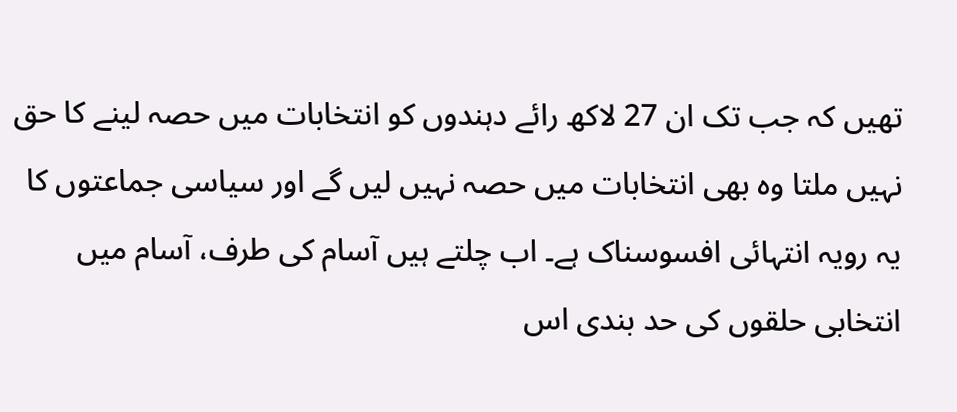تھیں کہ جب تک ان 27 لاکھ رائے دہندوں کو انتخابات میں حصہ لینے کا حق نہیں ملتا وہ بھی انتخابات میں حصہ نہیں لیں گے اور سیاسی جماعتوں کا یہ رویہ انتہائی افسوسناک ہے۔ اب چلتے ہیں آسام کی طرف، آسام میں انتخابی حلقوں کی حد بندی اس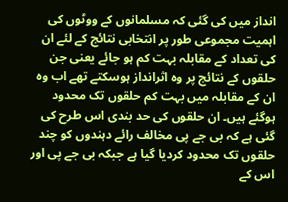انداز میں کی گئی کہ مسلمانوں کے ووٹوں کی اہمیت مجموعی طور پر انتخابی نتائج کے لئے ان کی تعداد کے مقابلہ بہت کم ہو جائے یعنی جن حلقوں کے نتائج پر وہ اثرانداز ہوسکتے تھے اب وہ ان کے مقابلہ میں بہت کم حلقوں تک محدود ہوگئے ہیں۔ ان حلقوں کی حد بندی اس طرح کی گئی ہے کہ بی جے پی مخالف رائے دہندوں کو چند حلقوں تک محدود کردیا گیا ہے جبکہ بی جے پی اور اس کے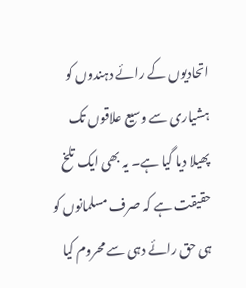اتحادیوں کے رائے دہندوں کو ہشیاری سے وسیع علاقوں تک پھیلا دیا گیا ہے۔ یہ بھی ایک تلخ حقیقت ہے کہ صرف مسلمانوں کو ہی حق رائے دہی سے محروم کیا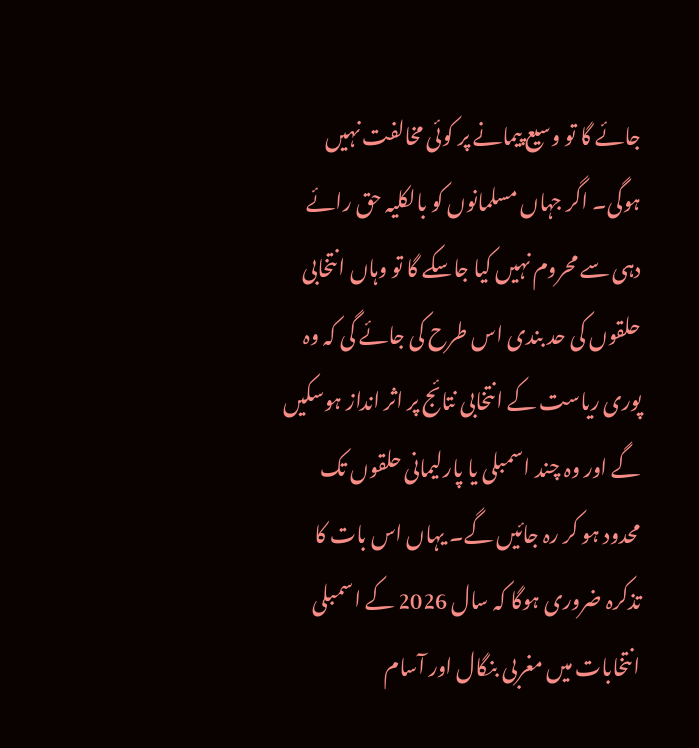جائے گا تو وسیع پیمانے پر کوئی مخالفت نہیں ہوگی۔ اگر جہاں مسلمانوں کو بالکلیہ حق رائے دہی سے محروم نہیں کیا جاسکے گا تو وہاں انتخابی حلقوں کی حد بندی اس طرح کی جائے گی کہ وہ پوری ریاست کے انتخابی نتائج پر اثر انداز ہوسکیں گے اور وہ چند اسمبلی یا پارلیمانی حلقوں تک محدود ہو کر رہ جائیں گے۔ یہاں اس بات کا تذکرہ ضروری ہوگا کہ سال 2026 کے اسمبلی انتخابات میں مغربی بنگال اور آسام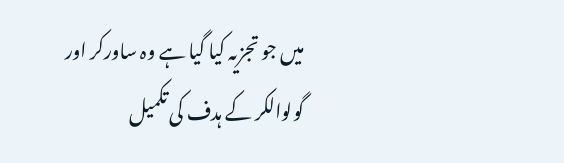میں جو تجزیہ کیا گیا ہے وہ ساورکر اور گولوالکر کے ہدف کی تکمیل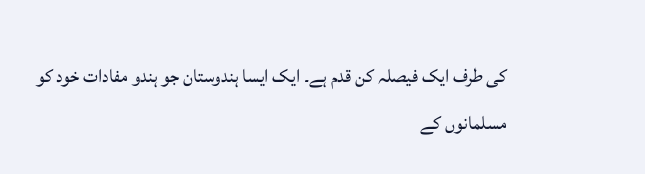کی طرف ایک فیصلہ کن قدم ہے۔ ایک ایسا ہندوستان جو ہندو مفادات خود کو مسلمانوں کے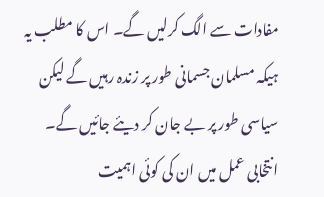مفادات سے الگ کرلیں گے۔ اس کا مطلب یہ ہیکہ مسلمان جسمانی طور پر زندہ رہیں گے لیکن سیاسی طور پر بے جان کر دیئے جائیں گے۔ انتخابی عمل میں ان کی کوئی اہمیت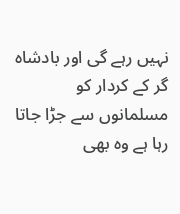نہیں رہے گی اور بادشاہ گر کے کردار کو مسلمانوں سے جڑا جاتا رہا ہے وہ بھی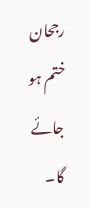رجحان ختم ہو جائے گا۔